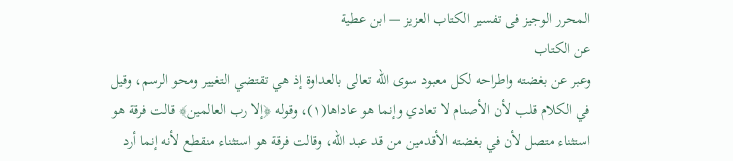المحرر الوجيز فى تفسير الكتاب العزيز — ابن عطية
عن الكتاب
وعبر عن بغضته واطراحه لكل معبود سوى الله تعالى بالعداوة إذ هي تقتضي التغيير ومحو الرسم، وقيل في الكلام قلب لأن الأصنام لا تعادي وإنما هو عاداها(١)، وقوله ﴿إلا رب العالمين﴾ قالت فرقة هو استثناء متصل لأن في بغضته الأقدمين من قد عبد الله، وقالت فرقة هو استثناء منقطع لأنه إنما أرد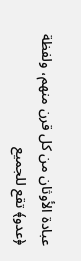عبادة الأوثان من كل قرن منهم، ولفظة ﴿عدو﴾ تقع للجميع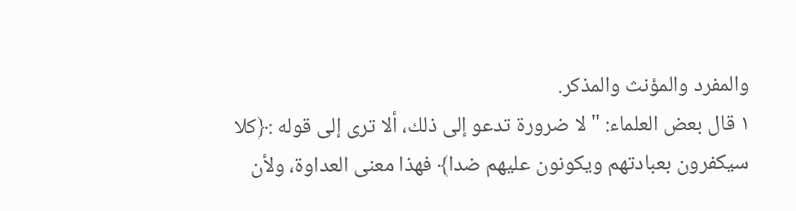والمفرد والمؤنث والمذكر.
١ قال بعض العلماء: "لا ضرورة تدعو إلى ذلك، ألا ترى إلى قوله :﴿كلا سيكفرون بعبادتهم ويكونون عليهم ضدا﴾ فهذا معنى العداوة، ولأن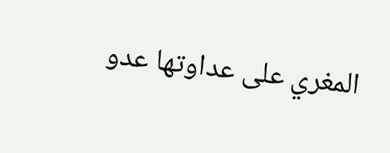المغري على عداوتها عدو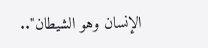الإنسان وهو الشيطان"..